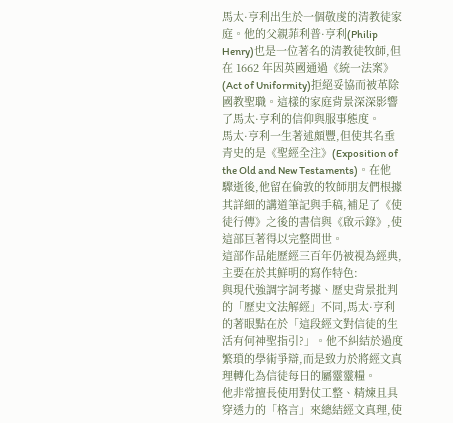馬太·亨利出生於一個敬虔的清教徒家庭。他的父親菲利普·亨利(Philip Henry)也是一位著名的清教徒牧師,但在 1662 年因英國通過《統一法案》(Act of Uniformity)拒絕妥協而被革除國教聖職。這樣的家庭背景深深影響了馬太·亨利的信仰與服事態度。
馬太·亨利一生著述頗豐,但使其名垂青史的是《聖經全注》(Exposition of the Old and New Testaments)。在他驟逝後,他留在倫敦的牧師朋友們根據其詳細的講道筆記與手稿,補足了《使徒行傳》之後的書信與《啟示錄》,使這部巨著得以完整問世。
這部作品能歷經三百年仍被視為經典,主要在於其鮮明的寫作特色:
與現代強調字詞考據、歷史背景批判的「歷史文法解經」不同,馬太·亨利的著眼點在於「這段經文對信徒的生活有何神聖指引?」。他不糾結於過度繁瑣的學術爭辯,而是致力於將經文真理轉化為信徒每日的屬靈靈糧。
他非常擅長使用對仗工整、精煉且具穿透力的「格言」來總結經文真理,使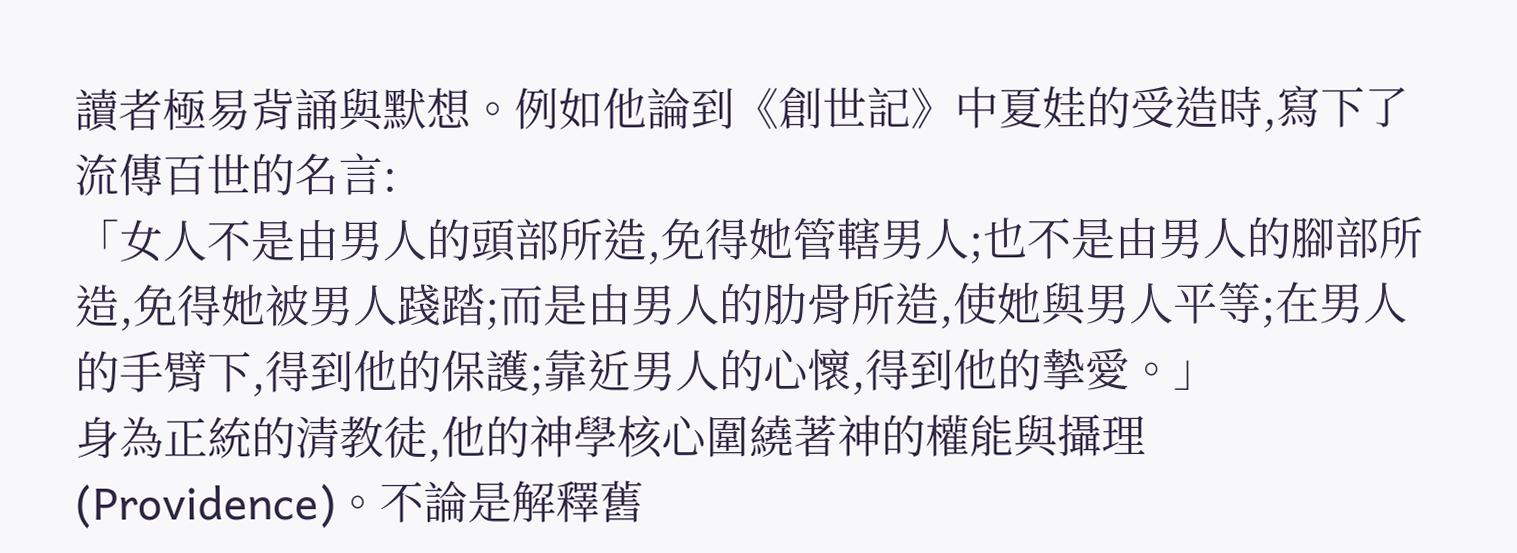讀者極易背誦與默想。例如他論到《創世記》中夏娃的受造時,寫下了流傳百世的名言:
「女人不是由男人的頭部所造,免得她管轄男人;也不是由男人的腳部所造,免得她被男人踐踏;而是由男人的肋骨所造,使她與男人平等;在男人的手臂下,得到他的保護;靠近男人的心懷,得到他的摯愛。」
身為正統的清教徒,他的神學核心圍繞著神的權能與攝理(Providence)。不論是解釋舊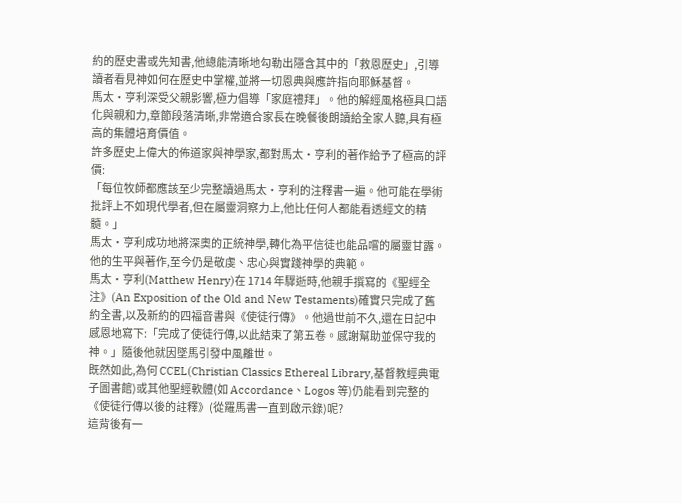約的歷史書或先知書,他總能清晰地勾勒出隱含其中的「救恩歷史」,引導讀者看見神如何在歷史中掌權,並將一切恩典與應許指向耶穌基督。
馬太·亨利深受父親影響,極力倡導「家庭禮拜」。他的解經風格極具口語化與親和力,章節段落清晰,非常適合家長在晚餐後朗讀給全家人聽,具有極高的集體培育價值。
許多歷史上偉大的佈道家與神學家,都對馬太·亨利的著作給予了極高的評價:
「每位牧師都應該至少完整讀過馬太·亨利的注釋書一遍。他可能在學術批評上不如現代學者,但在屬靈洞察力上,他比任何人都能看透經文的精髓。」
馬太·亨利成功地將深奧的正統神學,轉化為平信徒也能品嚐的屬靈甘露。他的生平與著作,至今仍是敬虔、忠心與實踐神學的典範。
馬太·亨利(Matthew Henry)在 1714 年驟逝時,他親手撰寫的《聖經全注》(An Exposition of the Old and New Testaments)確實只完成了舊約全書,以及新約的四福音書與《使徒行傳》。他過世前不久,還在日記中感恩地寫下:「完成了使徒行傳,以此結束了第五卷。感謝幫助並保守我的神。」隨後他就因墜馬引發中風離世。
既然如此,為何 CCEL(Christian Classics Ethereal Library,基督教經典電子圖書館)或其他聖經軟體(如 Accordance、Logos 等)仍能看到完整的《使徒行傳以後的註釋》(從羅馬書一直到啟示錄)呢?
這背後有一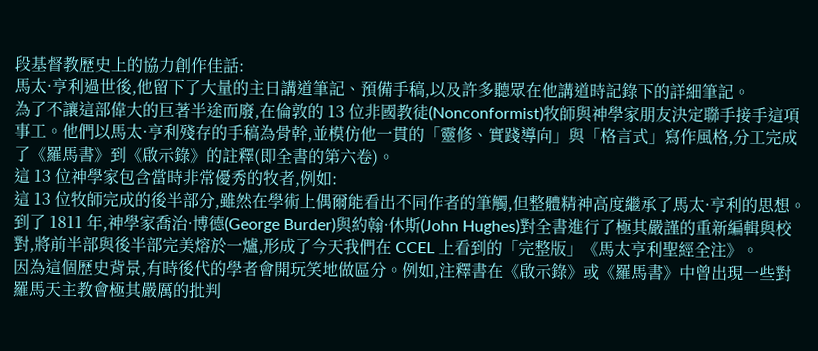段基督教歷史上的協力創作佳話:
馬太·亨利過世後,他留下了大量的主日講道筆記、預備手稿,以及許多聽眾在他講道時記錄下的詳細筆記。
為了不讓這部偉大的巨著半途而廢,在倫敦的 13 位非國教徒(Nonconformist)牧師與神學家朋友決定聯手接手這項事工。他們以馬太·亨利殘存的手稿為骨幹,並模仿他一貫的「靈修、實踐導向」與「格言式」寫作風格,分工完成了《羅馬書》到《啟示錄》的註釋(即全書的第六卷)。
這 13 位神學家包含當時非常優秀的牧者,例如:
這 13 位牧師完成的後半部分,雖然在學術上偶爾能看出不同作者的筆觸,但整體精神高度繼承了馬太·亨利的思想。到了 1811 年,神學家喬治·博德(George Burder)與約翰·休斯(John Hughes)對全書進行了極其嚴謹的重新編輯與校對,將前半部與後半部完美熔於一爐,形成了今天我們在 CCEL 上看到的「完整版」《馬太亨利聖經全注》。
因為這個歷史背景,有時後代的學者會開玩笑地做區分。例如,注釋書在《啟示錄》或《羅馬書》中曾出現一些對羅馬天主教會極其嚴厲的批判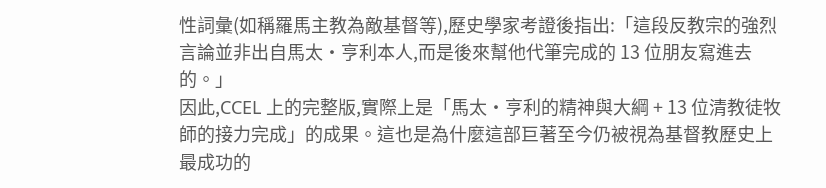性詞彙(如稱羅馬主教為敵基督等),歷史學家考證後指出:「這段反教宗的強烈言論並非出自馬太·亨利本人,而是後來幫他代筆完成的 13 位朋友寫進去的。」
因此,CCEL 上的完整版,實際上是「馬太·亨利的精神與大綱 + 13 位清教徒牧師的接力完成」的成果。這也是為什麼這部巨著至今仍被視為基督教歷史上最成功的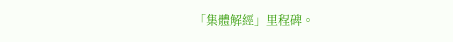「集體解經」里程碑。